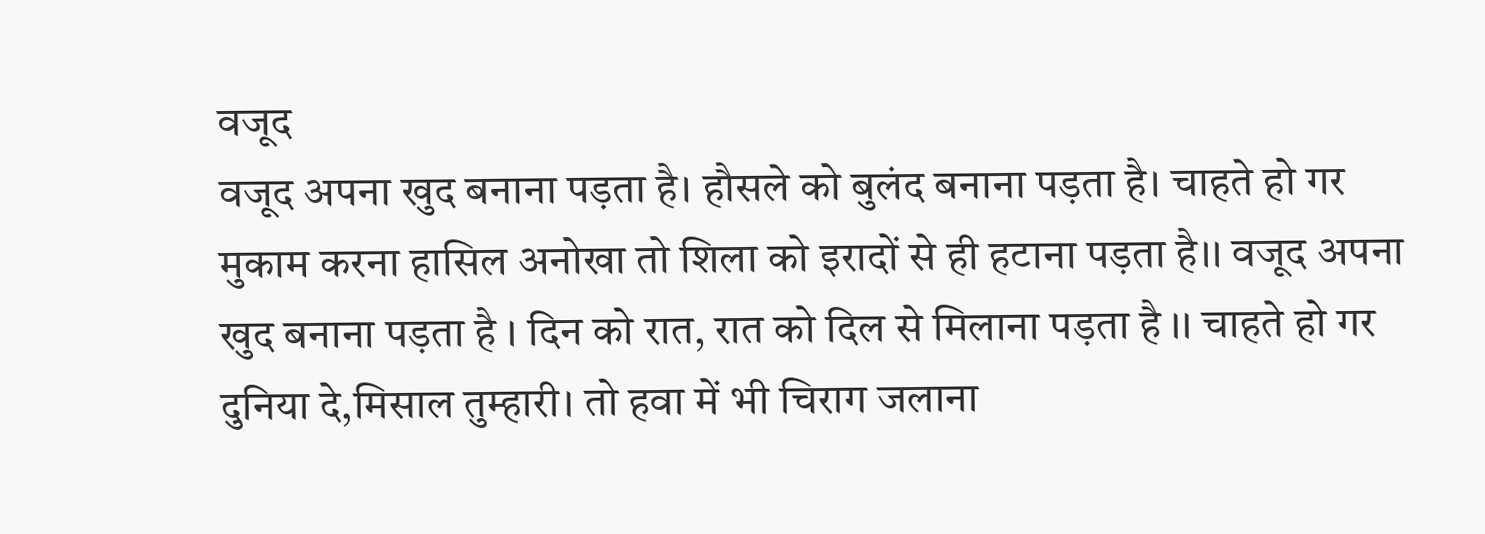वजूद
वजूद अपना खुद बनाना पड़ता है। हौसले को बुलंद बनाना पड़ता है। चाहते हो गर मुकाम करना हासिल अनोखा तो शिला को इरादों से ही हटाना पड़ता है।। वजूद अपना खुद बनाना पड़ता है । दिन को रात, रात को दिल से मिलाना पड़ता है ।। चाहते हो गर दुनिया दे,मिसाल तुम्हारी। तो हवा में भी चिराग जलाना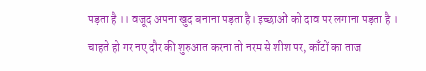पड़ता है ।। वजूद अपना खुद बनाना पड़ता है। इच्छाओं को दाव पर लगाना पड़ता है । चाहते हो गर नए दौर की शुरुआत करना तो नरम से शीश पर, काँटों का ताज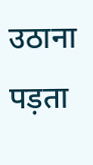उठाना पड़ता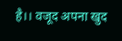है।। वजूद अपना खुद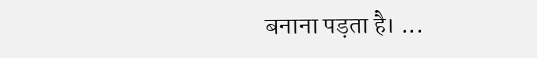बनाना पड़ता है। ...